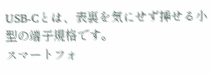USB-Cとは、表裏を気にせず挿せる小型の端子規格です。
スマートフォ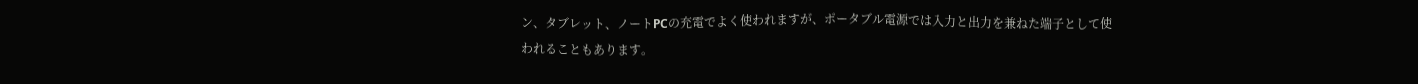ン、タブレット、ノートPCの充電でよく使われますが、ポータブル電源では入力と出力を兼ねた端子として使われることもあります。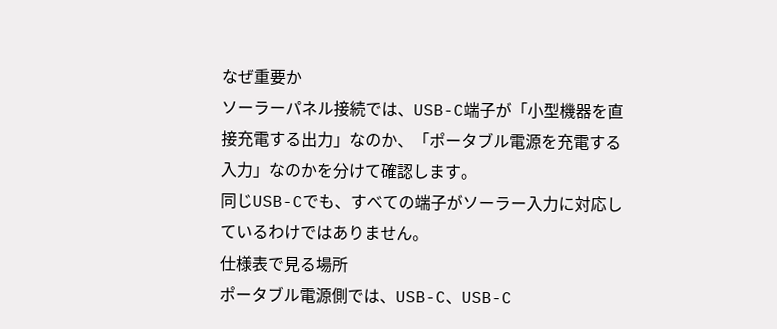なぜ重要か
ソーラーパネル接続では、USB-C端子が「小型機器を直接充電する出力」なのか、「ポータブル電源を充電する入力」なのかを分けて確認します。
同じUSB-Cでも、すべての端子がソーラー入力に対応しているわけではありません。
仕様表で見る場所
ポータブル電源側では、USB-C、USB-C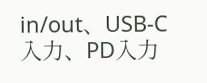in/out、USB-C入力、PD入力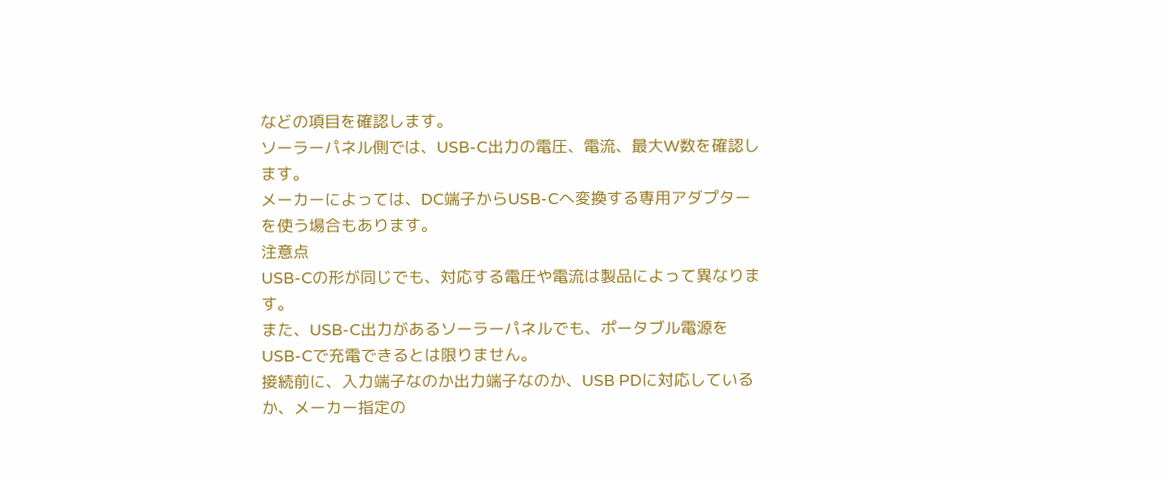などの項目を確認します。
ソーラーパネル側では、USB-C出力の電圧、電流、最大W数を確認します。
メーカーによっては、DC端子からUSB-Cへ変換する専用アダプターを使う場合もあります。
注意点
USB-Cの形が同じでも、対応する電圧や電流は製品によって異なります。
また、USB-C出力があるソーラーパネルでも、ポータブル電源をUSB-Cで充電できるとは限りません。
接続前に、入力端子なのか出力端子なのか、USB PDに対応しているか、メーカー指定の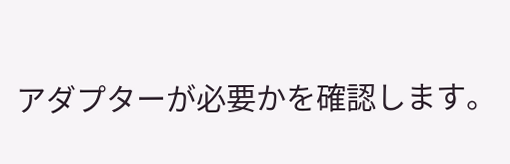アダプターが必要かを確認します。